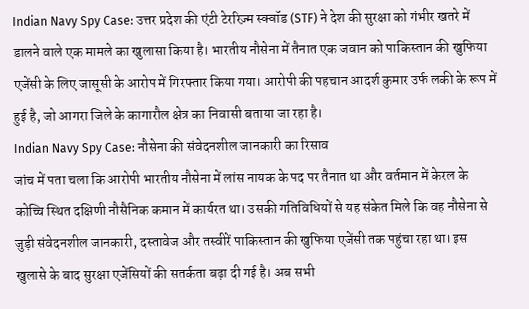Indian Navy Spy Case: उत्तर प्रदेश की एंटी टेररिज़्म स्क्वॉड (STF) ने देश की सुरक्षा को गंभीर खतरे में डालने वाले एक मामले का खुलासा किया है। भारतीय नौसेना में तैनात एक जवान को पाकिस्तान की खुफिया एजेंसी के लिए जासूसी के आरोप में गिरफ्तार किया गया। आरोपी की पहचान आदर्श कुमार उर्फ लकी के रूप में हुई है, जो आगरा जिले के कागारौल क्षेत्र का निवासी बताया जा रहा है।
Indian Navy Spy Case: नौसेना की संवेदनशील जानकारी का रिसाव
जांच में पता चला कि आरोपी भारतीय नौसेना में लांस नायक के पद पर तैनात था और वर्तमान में केरल के कोच्चि स्थित दक्षिणी नौसैनिक कमान में कार्यरत था। उसकी गतिविधियों से यह संकेत मिले कि वह नौसेना से जुड़ी संवेदनशील जानकारी, दस्तावेज और तस्वीरें पाकिस्तान की खुफिया एजेंसी तक पहुंचा रहा था। इस खुलासे के बाद सुरक्षा एजेंसियों की सतर्कता बढ़ा दी गई है। अब सभी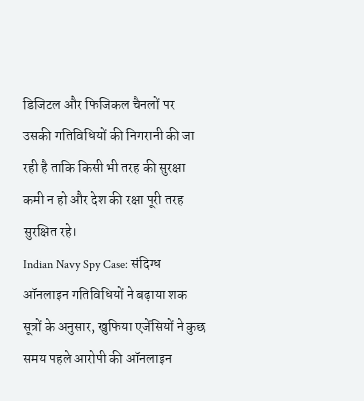डिजिटल और फिजिकल चैनलों पर उसकी गतिविधियों की निगरानी की जा रही है ताकि किसी भी तरह की सुरक्षा कमी न हो और देश की रक्षा पूरी तरह सुरक्षित रहे।
Indian Navy Spy Case: संदिग्ध ऑनलाइन गतिविधियों ने बढ़ाया शक
सूत्रों के अनुसार, खुफिया एजेंसियों ने कुछ समय पहले आरोपी की ऑनलाइन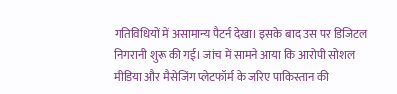गतिविधियों में असामान्य पैटर्न देखा। इसके बाद उस पर डिजिटल निगरानी शुरू की गई। जांच में सामने आया कि आरोपी सोशल मीडिया और मैसेजिंग प्लेटफॉर्म के जरिए पाकिस्तान की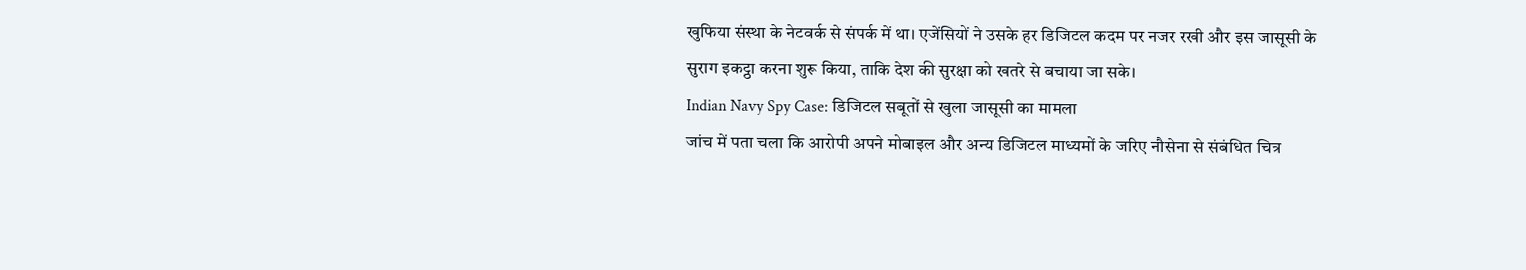खुफिया संस्था के नेटवर्क से संपर्क में था। एजेंसियों ने उसके हर डिजिटल कदम पर नजर रखी और इस जासूसी के सुराग इकट्ठा करना शुरू किया, ताकि देश की सुरक्षा को खतरे से बचाया जा सके।
Indian Navy Spy Case: डिजिटल सबूतों से खुला जासूसी का मामला
जांच में पता चला कि आरोपी अपने मोबाइल और अन्य डिजिटल माध्यमों के जरिए नौसेना से संबंधित चित्र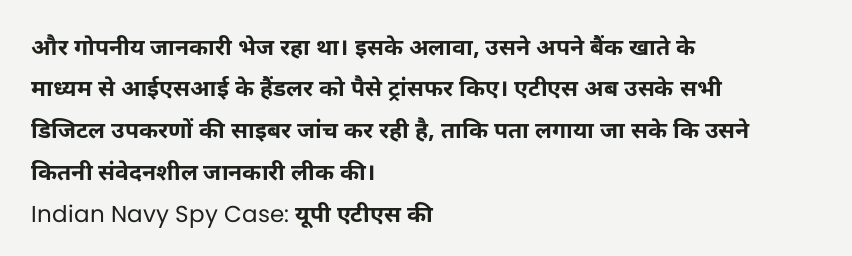और गोपनीय जानकारी भेज रहा था। इसके अलावा, उसने अपने बैंक खाते के माध्यम से आईएसआई के हैंडलर को पैसे ट्रांसफर किए। एटीएस अब उसके सभी डिजिटल उपकरणों की साइबर जांच कर रही है, ताकि पता लगाया जा सके कि उसने कितनी संवेदनशील जानकारी लीक की।
Indian Navy Spy Case: यूपी एटीएस की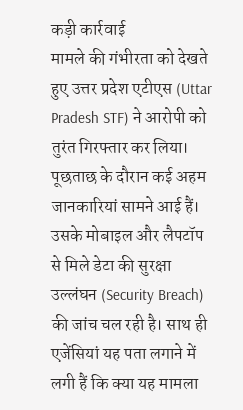कड़ी कार्रवाई
मामले की गंभीरता को देखते हुए उत्तर प्रदेश एटीएस (Uttar Pradesh STF) ने आरोपी को तुरंत गिरफ्तार कर लिया। पूछताछ के दौरान कई अहम जानकारियां सामने आई हैं। उसके मोबाइल और लैपटॉप से मिले डेटा की सुरक्षा उल्लंघन (Security Breach) की जांच चल रही है। साथ ही एजेंसियां यह पता लगाने में लगी हैं कि क्या यह मामला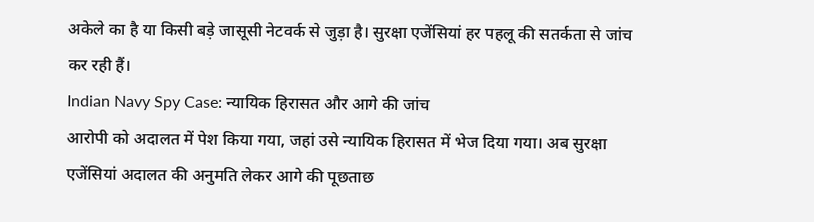अकेले का है या किसी बड़े जासूसी नेटवर्क से जुड़ा है। सुरक्षा एजेंसियां हर पहलू की सतर्कता से जांच कर रही हैं।
Indian Navy Spy Case: न्यायिक हिरासत और आगे की जांच
आरोपी को अदालत में पेश किया गया, जहां उसे न्यायिक हिरासत में भेज दिया गया। अब सुरक्षा एजेंसियां अदालत की अनुमति लेकर आगे की पूछताछ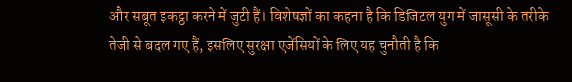और सबूत इकट्ठा करने में जुटी हैं। विशेषज्ञों का कहना है कि डिजिटल युग में जासूसी के तरीके तेजी से बदल गए हैं, इसलिए सुरक्षा एजेंसियों के लिए यह चुनौती है कि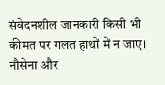संवेदनशील जानकारी किसी भी कीमत पर गलत हाथों में न जाए। नौसेना और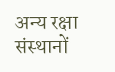अन्य रक्षा संस्थानों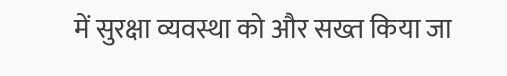में सुरक्षा व्यवस्था को और सख्त किया जा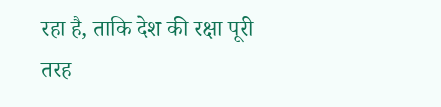रहा है, ताकि देश की रक्षा पूरी तरह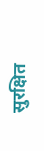सुरक्षित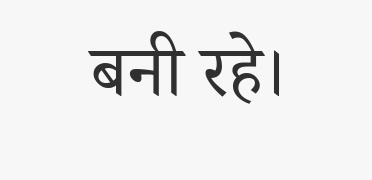बनी रहे।